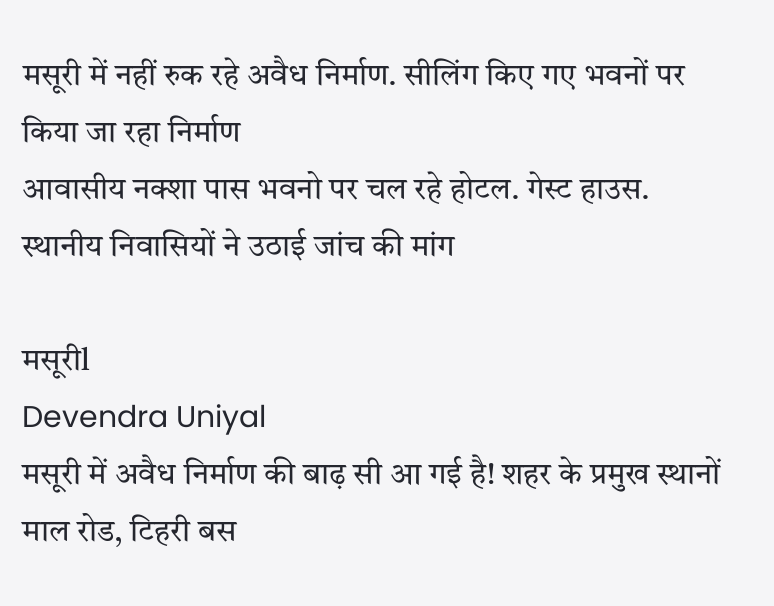मसूरी में नहीं रुक रहे अवैध निर्माण. सीलिंग किए गए भवनों पर किया जा रहा निर्माण
आवासीय नक्शा पास भवनो पर चल रहे होटल. गेस्ट हाउस. स्थानीय निवासियों ने उठाई जांच की मांग

मसूरीl
Devendra Uniyal
मसूरी में अवैध निर्माण की बाढ़ सी आ गई है! शहर के प्रमुख स्थानों माल रोड, टिहरी बस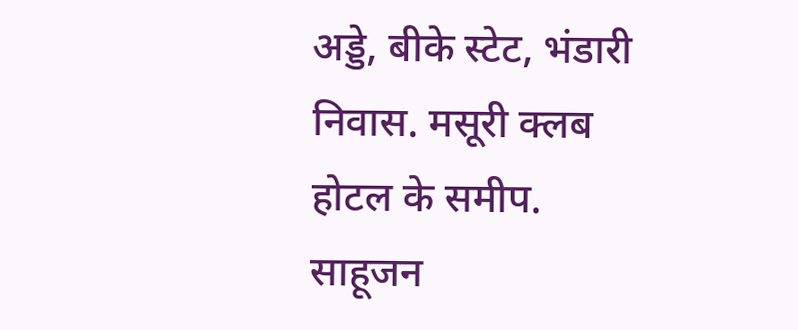अड्डे, बीके स्टेट, भंडारी निवास. मसूरी क्लब होटल के समीप. साहूजन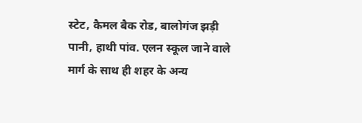स्टेट, कैमल बैक रोड, बालोगंज झड़ी पानी, हाथी पांव. एलन स्कूल जाने वाले मार्ग के साथ ही शहर के अन्य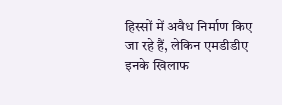हिस्सों में अवैध निर्माण किए जा रहे हैं, लेकिन एमडीडीए इनके खिलाफ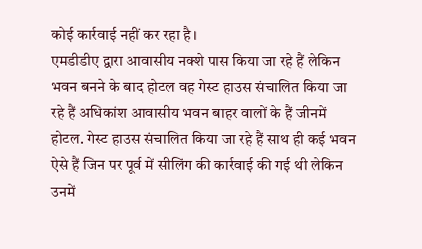कोई कार्रवाई नहीं कर रहा है।
एमडीडीए द्वारा आवासीय नक्शे पास किया जा रहे हैं लेकिन भवन बनने के बाद होटल वह गेस्ट हाउस संचालित किया जा रहे हैं अधिकांश आवासीय भवन बाहर वालों के हैं जीनमें होटल. गेस्ट हाउस संचालित किया जा रहे हैं साथ ही कई भवन ऐसे हैं जिन पर पूर्व में सीलिंग की कार्रवाई की गई थी लेकिन उनमें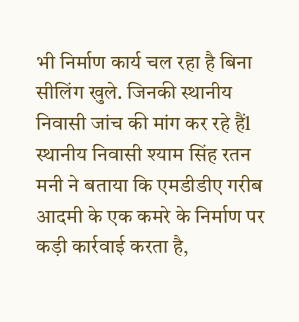भी निर्माण कार्य चल रहा है बिना सीलिंग खुले. जिनकी स्थानीय निवासी जांच की मांग कर रहे हैंl
स्थानीय निवासी श्याम सिंह रतन मनी ने बताया कि एमडीडीए गरीब आदमी के एक कमरे के निर्माण पर कड़ी कार्रवाई करता है,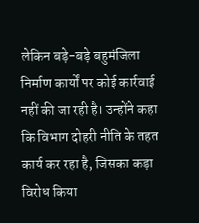लेकिन बड़े-बड़े बहुमंजिला निर्माण कार्यों पर कोई कार्रवाई नहीं की जा रही है। उन्होंने कहा कि विभाग दोहरी नीति के तहत कार्य कर रहा है, जिसका कड़ा विरोध किया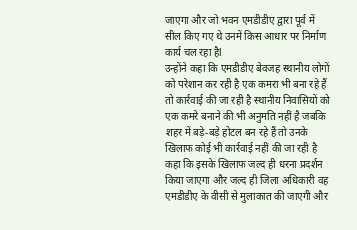जाएगा और जो भवन एमडीडीए द्वारा पूर्व में सील किए गए थे उनमें किस आधार पर निर्माण कार्य चल रहा हैl
उन्होंने कहा कि एमडीडीए बेवजह स्थानीय लोगों को परेशान कर रही है एक कमरा भी बना रहे हैं तो कार्रवाई की जा रही है स्थानीय निवासियों को एक कमरे बनाने की भी अनुमति नहीं है जबकि शहर में बड़े-बड़े होटल बन रहे हैं तो उनके खिलाफ कोई भी कार्रवाई नहीं की जा रही है कहा कि इसके खिलाफ जल्द ही धरना प्रदर्शन किया जाएगा और जल्द ही जिला अधिकारी वह एमडीडीए के वीसी से मुलाकात की जाएगी और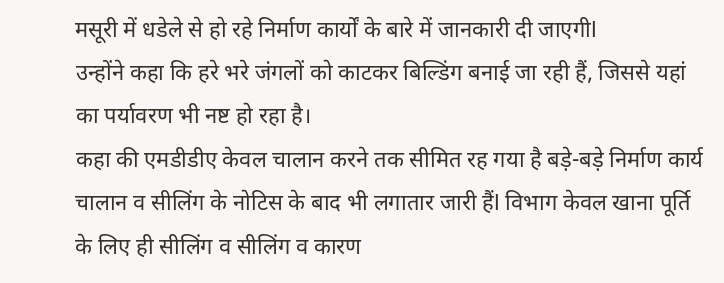मसूरी में धडेले से हो रहे निर्माण कार्यों के बारे में जानकारी दी जाएगीl
उन्होंने कहा कि हरे भरे जंगलों को काटकर बिल्डिंग बनाई जा रही हैं, जिससे यहां का पर्यावरण भी नष्ट हो रहा है।
कहा की एमडीडीए केवल चालान करने तक सीमित रह गया है बड़े-बड़े निर्माण कार्य चालान व सीलिंग के नोटिस के बाद भी लगातार जारी हैंl विभाग केवल खाना पूर्ति के लिए ही सीलिंग व सीलिंग व कारण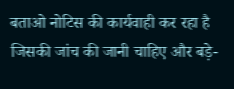बताओ नोटिस की कार्यवाही कर रहा है जिसकी जांच की जानी चाहिए और बड़े-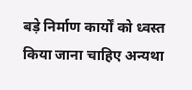बड़े निर्माण कार्यों को ध्वस्त किया जाना चाहिए अन्यथा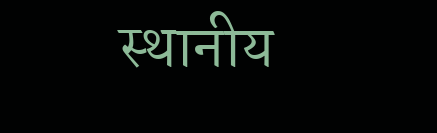स्थानीय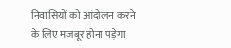निवासियों को आंदोलन करने के लिए मजबूर होना पड़ेगा